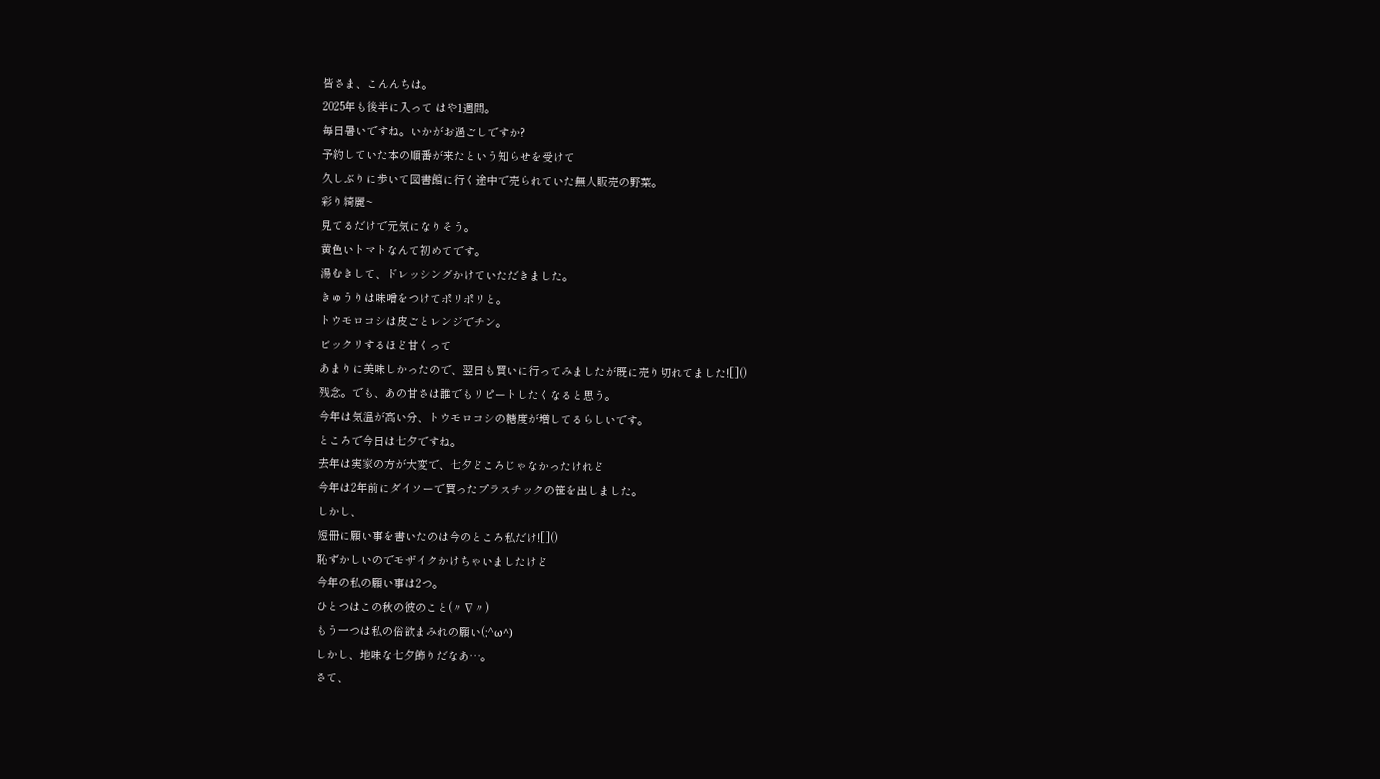皆さま、こんんちは。
2025年も後半に入って はや1週間。
毎日暑いですね。いかがお過ごしですか?
予約していた本の順番が来たという知らせを受けて
久しぶりに歩いて図書館に行く途中で売られていた無人販売の野菜。
彩り綺麗~
見てるだけで元気になりそう。
黄色いトマトなんて初めてです。
湯むきして、ドレッシングかけていただきました。
きゅうりは味噌をつけてポリポリと。
トウモロコシは皮ごとレンジでチン。
ビックリするほど甘くって
あまりに美味しかったので、翌日も買いに行ってみましたが既に売り切れてました![]()
残念。でも、あの甘さは誰でもリピートしたくなると思う。
今年は気温が高い分、トウモロコシの糖度が増してるらしいです。
ところで今日は七夕ですね。
去年は実家の方が大変で、七夕どころじゃなかったけれど
今年は2年前にダイソーで買ったプラスチックの笹を出しました。
しかし、
短冊に願い事を書いたのは今のところ私だけ![]()
恥ずかしいのでモザイクかけちゃいましたけど
今年の私の願い事は2つ。
ひとつはこの秋の彼のこと(〃∇〃)
もう一つは私の俗欲まみれの願い(;^ω^)
しかし、地味な七夕飾りだなあ…。
さて、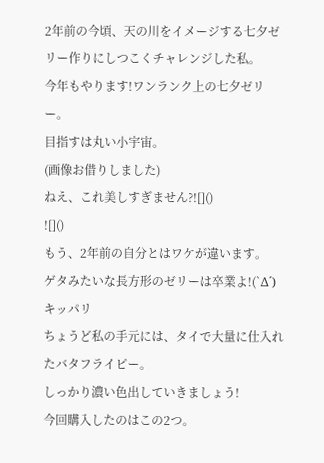2年前の今頃、天の川をイメージする七夕ゼリー作りにしつこくチャレンジした私。
今年もやります!ワンランク上の七夕ゼリー。
目指すは丸い小宇宙。
(画像お借りしました)
ねえ、これ美しすぎません?![]()
![]()
もう、2年前の自分とはワケが違います。
ゲタみたいな長方形のゼリーは卒業よ!(`Δ´)キッパリ
ちょうど私の手元には、タイで大量に仕入れたバタフライピー。
しっかり濃い色出していきましょう!
今回購入したのはこの2つ。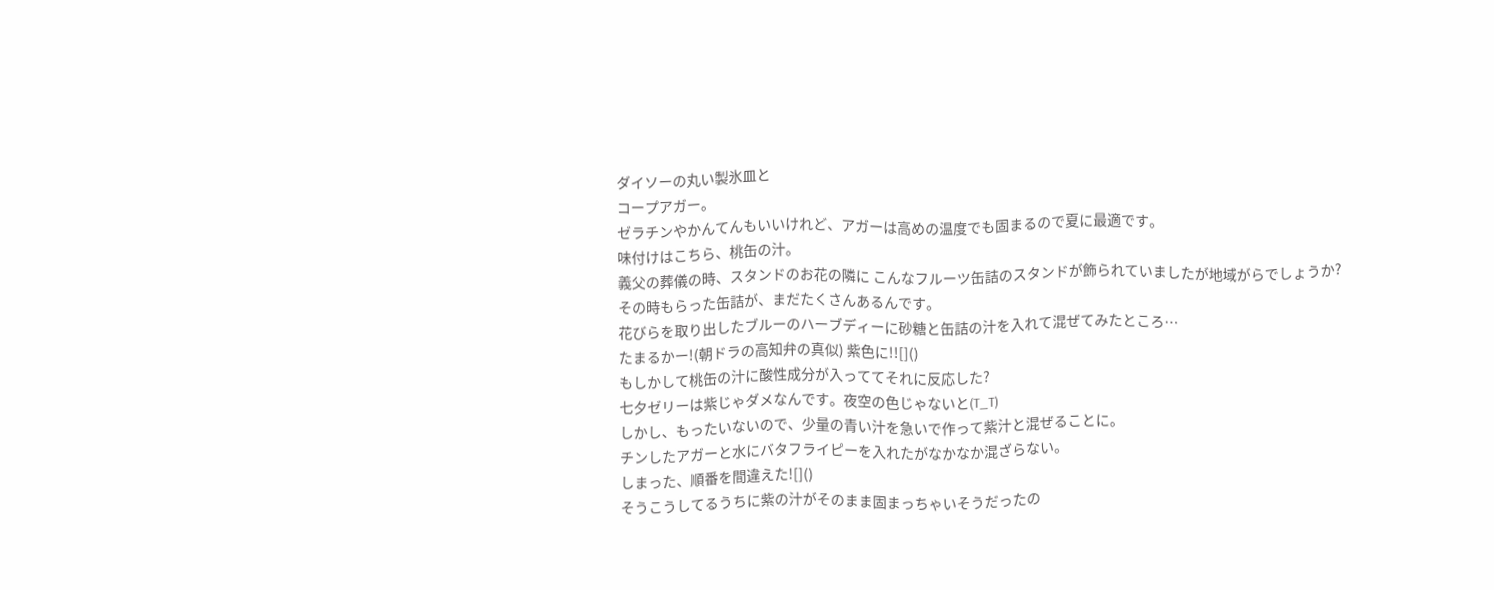ダイソーの丸い製氷皿と
コープアガー。
ゼラチンやかんてんもいいけれど、アガーは高めの温度でも固まるので夏に最適です。
味付けはこちら、桃缶の汁。
義父の葬儀の時、スタンドのお花の隣に こんなフルーツ缶詰のスタンドが飾られていましたが地域がらでしょうか?
その時もらった缶詰が、まだたくさんあるんです。
花びらを取り出したブルーのハーブディーに砂糖と缶詰の汁を入れて混ぜてみたところ…
たまるかー!(朝ドラの高知弁の真似) 紫色に!![]()
もしかして桃缶の汁に酸性成分が入っててそれに反応した?
七夕ゼリーは紫じゃダメなんです。夜空の色じゃないと(T_T)
しかし、もったいないので、少量の青い汁を急いで作って紫汁と混ぜることに。
チンしたアガーと水にバタフライピーを入れたがなかなか混ざらない。
しまった、順番を間違えた![]()
そうこうしてるうちに紫の汁がそのまま固まっちゃいそうだったの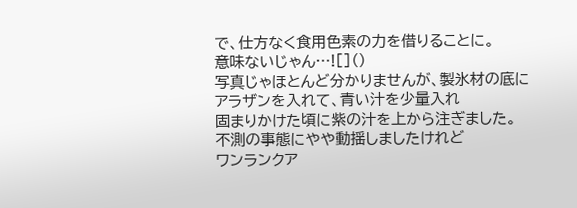で、仕方なく食用色素の力を借りることに。
意味ないじゃん…![]()
写真じゃほとんど分かりませんが、製氷材の底にアラザンを入れて、青い汁を少量入れ
固まりかけた頃に紫の汁を上から注ぎました。
不測の事態にやや動揺しましたけれど
ワンランクア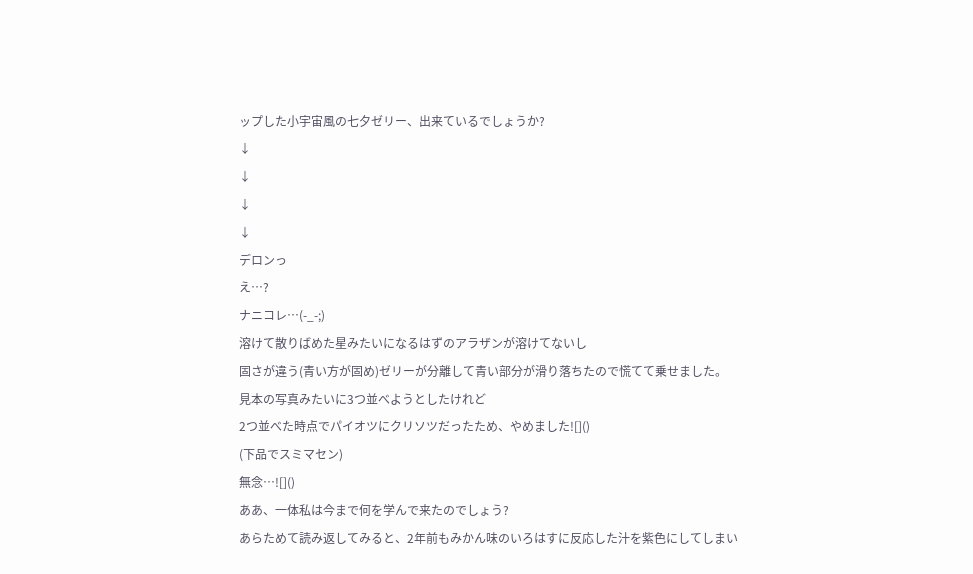ップした小宇宙風の七夕ゼリー、出来ているでしょうか?
↓
↓
↓
↓
デロンっ
え…?
ナニコレ…(-_-;)
溶けて散りばめた星みたいになるはずのアラザンが溶けてないし
固さが違う(青い方が固め)ゼリーが分離して青い部分が滑り落ちたので慌てて乗せました。
見本の写真みたいに3つ並べようとしたけれど
2つ並べた時点でパイオツにクリソツだったため、やめました![]()
(下品でスミマセン)
無念…![]()
ああ、一体私は今まで何を学んで来たのでしょう?
あらためて読み返してみると、2年前もみかん味のいろはすに反応した汁を紫色にしてしまい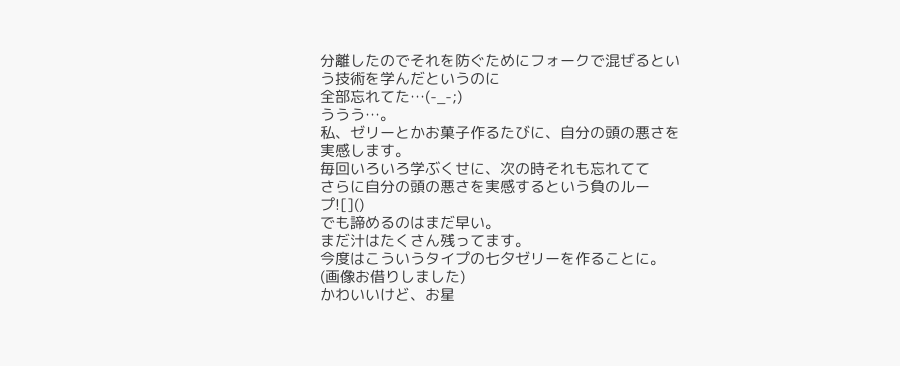分離したのでそれを防ぐためにフォークで混ぜるという技術を学んだというのに
全部忘れてた…(-_-;)
ううう…。
私、ゼリーとかお菓子作るたびに、自分の頭の悪さを実感します。
毎回いろいろ学ぶくせに、次の時それも忘れてて
さらに自分の頭の悪さを実感するという負のループ![]()
でも諦めるのはまだ早い。
まだ汁はたくさん残ってます。
今度はこういうタイプの七夕ゼリーを作ることに。
(画像お借りしました)
かわいいけど、お星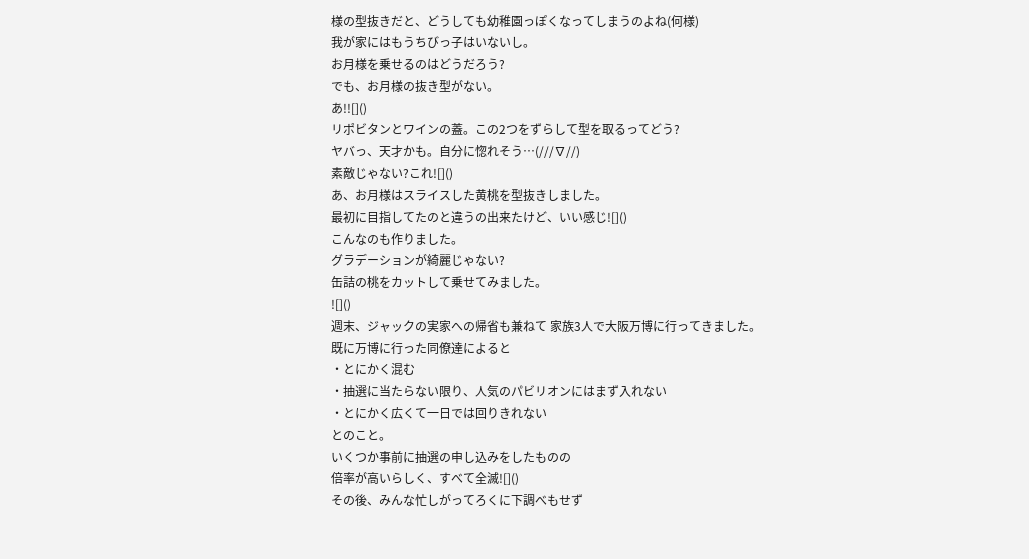様の型抜きだと、どうしても幼稚園っぽくなってしまうのよね(何様)
我が家にはもうちびっ子はいないし。
お月様を乗せるのはどうだろう?
でも、お月様の抜き型がない。
あ!![]()
リポビタンとワインの蓋。この2つをずらして型を取るってどう?
ヤバっ、天才かも。自分に惚れそう…(///∇//)
素敵じゃない?これ![]()
あ、お月様はスライスした黄桃を型抜きしました。
最初に目指してたのと違うの出来たけど、いい感じ![]()
こんなのも作りました。
グラデーションが綺麗じゃない?
缶詰の桃をカットして乗せてみました。
![]()
週末、ジャックの実家への帰省も兼ねて 家族3人で大阪万博に行ってきました。
既に万博に行った同僚達によると
・とにかく混む
・抽選に当たらない限り、人気のパビリオンにはまず入れない
・とにかく広くて一日では回りきれない
とのこと。
いくつか事前に抽選の申し込みをしたものの
倍率が高いらしく、すべて全滅![]()
その後、みんな忙しがってろくに下調べもせず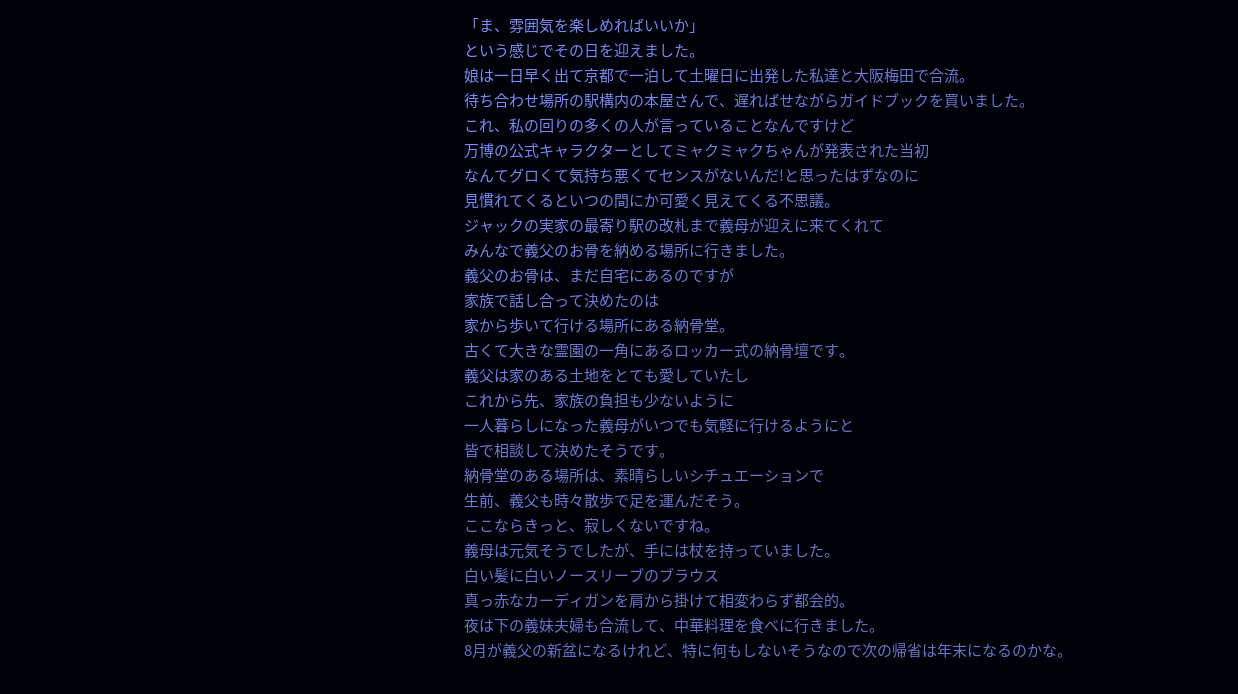「ま、雰囲気を楽しめればいいか」
という感じでその日を迎えました。
娘は一日早く出て京都で一泊して土曜日に出発した私達と大阪梅田で合流。
待ち合わせ場所の駅構内の本屋さんで、遅ればせながらガイドブックを買いました。
これ、私の回りの多くの人が言っていることなんですけど
万博の公式キャラクターとしてミャクミャクちゃんが発表された当初
なんてグロくて気持ち悪くてセンスがないんだ!と思ったはずなのに
見慣れてくるといつの間にか可愛く見えてくる不思議。
ジャックの実家の最寄り駅の改札まで義母が迎えに来てくれて
みんなで義父のお骨を納める場所に行きました。
義父のお骨は、まだ自宅にあるのですが
家族で話し合って決めたのは
家から歩いて行ける場所にある納骨堂。
古くて大きな霊園の一角にあるロッカー式の納骨壇です。
義父は家のある土地をとても愛していたし
これから先、家族の負担も少ないように
一人暮らしになった義母がいつでも気軽に行けるようにと
皆で相談して決めたそうです。
納骨堂のある場所は、素晴らしいシチュエーションで
生前、義父も時々散歩で足を運んだそう。
ここならきっと、寂しくないですね。
義母は元気そうでしたが、手には杖を持っていました。
白い髪に白いノースリーブのブラウス
真っ赤なカーディガンを肩から掛けて相変わらず都会的。
夜は下の義妹夫婦も合流して、中華料理を食べに行きました。
8月が義父の新盆になるけれど、特に何もしないそうなので次の帰省は年末になるのかな。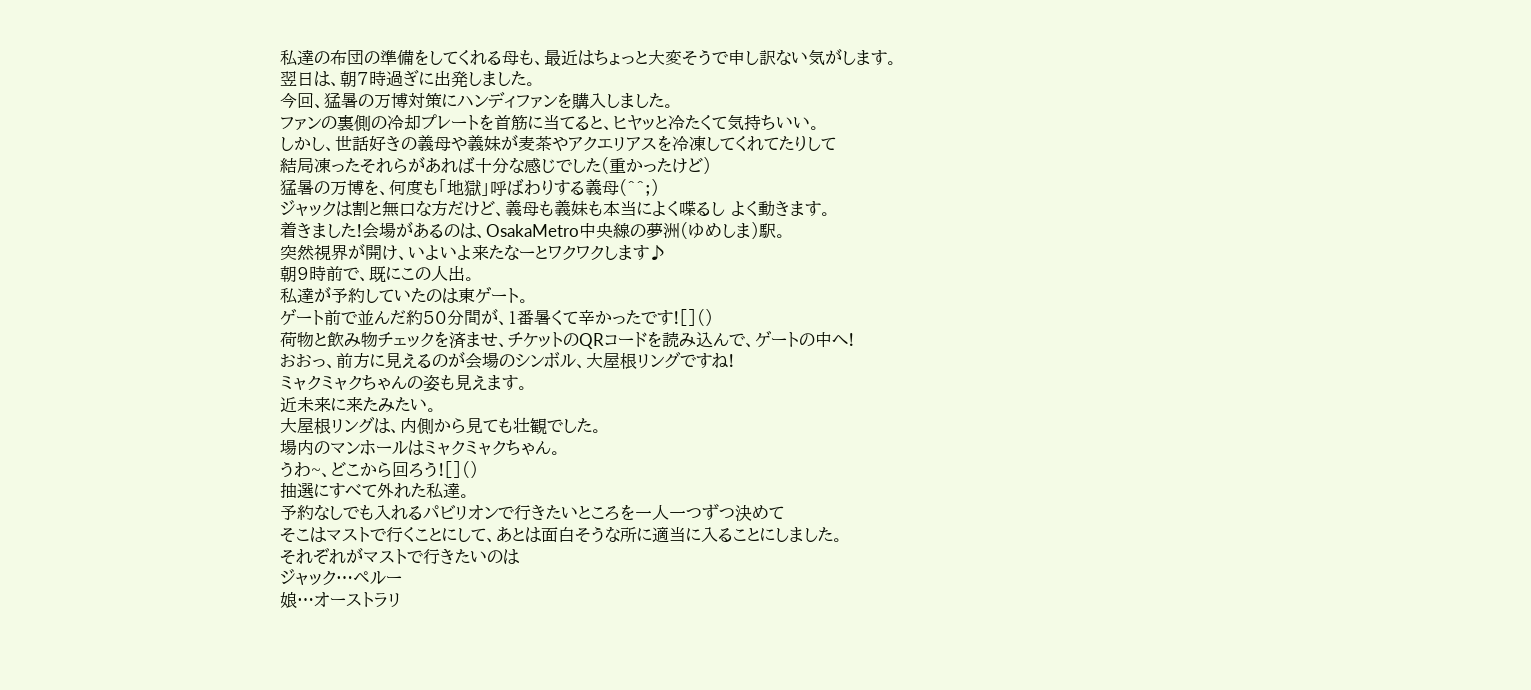私達の布団の準備をしてくれる母も、最近はちょっと大変そうで申し訳ない気がします。
翌日は、朝7時過ぎに出発しました。
今回、猛暑の万博対策にハンディファンを購入しました。
ファンの裏側の冷却プレートを首筋に当てると、ヒヤッと冷たくて気持ちいい。
しかし、世話好きの義母や義妹が麦茶やアクエリアスを冷凍してくれてたりして
結局凍ったそれらがあれば十分な感じでした(重かったけど)
猛暑の万博を、何度も「地獄」呼ばわりする義母(^^;)
ジャックは割と無口な方だけど、義母も義妹も本当によく喋るし よく動きます。
着きました!会場があるのは、OsakaMetro中央線の夢洲(ゆめしま)駅。
突然視界が開け、いよいよ来たなーとワクワクします♪
朝9時前で、既にこの人出。
私達が予約していたのは東ゲート。
ゲート前で並んだ約50分間が、1番暑くて辛かったです![]()
荷物と飲み物チェックを済ませ、チケットのQRコードを読み込んで、ゲートの中へ!
おおっ、前方に見えるのが会場のシンボル、大屋根リングですね!
ミャクミャクちゃんの姿も見えます。
近未来に来たみたい。
大屋根リングは、内側から見ても壮観でした。
場内のマンホールはミャクミャクちゃん。
うわ~、どこから回ろう![]()
抽選にすべて外れた私達。
予約なしでも入れるパビリオンで行きたいところを一人一つずつ決めて
そこはマストで行くことにして、あとは面白そうな所に適当に入ることにしました。
それぞれがマストで行きたいのは
ジャック…ペルー
娘…オーストラリ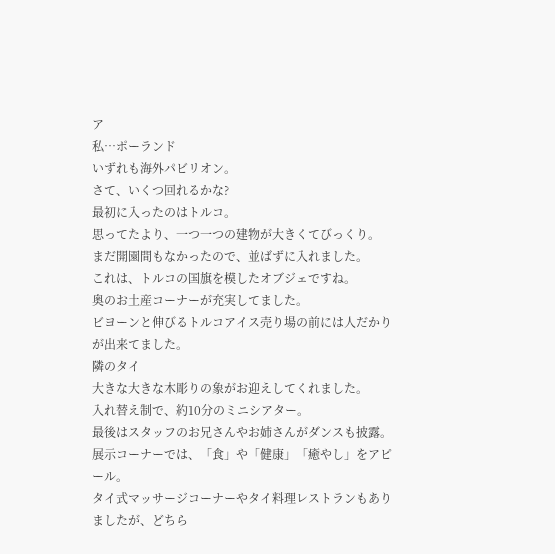ア
私…ポーランド
いずれも海外パビリオン。
さて、いくつ回れるかな?
最初に入ったのはトルコ。
思ってたより、一つ一つの建物が大きくてびっくり。
まだ開園間もなかったので、並ばずに入れました。
これは、トルコの国旗を模したオブジェですね。
奥のお土産コーナーが充実してました。
ビヨーンと伸びるトルコアイス売り場の前には人だかりが出来てました。
隣のタイ
大きな大きな木彫りの象がお迎えしてくれました。
入れ替え制で、約10分のミニシアター。
最後はスタッフのお兄さんやお姉さんがダンスも披露。
展示コーナーでは、「食」や「健康」「癒やし」をアピール。
タイ式マッサージコーナーやタイ料理レストランもありましたが、どちら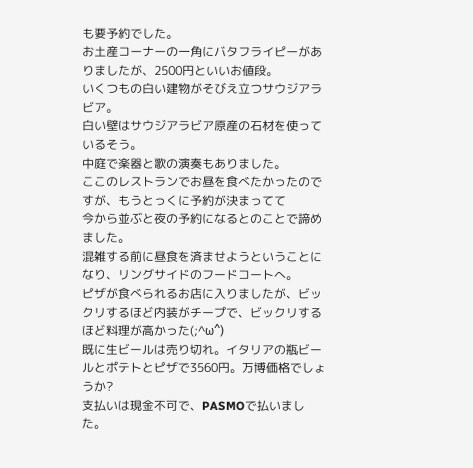も要予約でした。
お土産コーナーの一角にバタフライピーがありましたが、2500円といいお値段。
いくつもの白い建物がそびえ立つサウジアラビア。
白い壁はサウジアラビア原産の石材を使っているそう。
中庭で楽器と歌の演奏もありました。
ここのレストランでお昼を食べたかったのですが、もうとっくに予約が決まってて
今から並ぶと夜の予約になるとのことで諦めました。
混雑する前に昼食を済ませようということになり、リングサイドのフードコートへ。
ピザが食べられるお店に入りましたが、ビックリするほど内装がチープで、ビックリするほど料理が高かった(;^ω^)
既に生ビールは売り切れ。イタリアの瓶ビールとポテトとピザで3560円。万博価格でしょうか?
支払いは現金不可で、PASMOで払いました。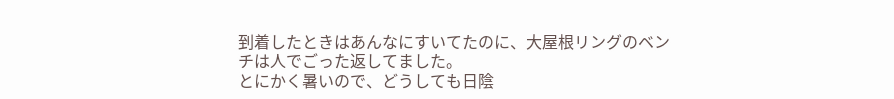到着したときはあんなにすいてたのに、大屋根リングのベンチは人でごった返してました。
とにかく暑いので、どうしても日陰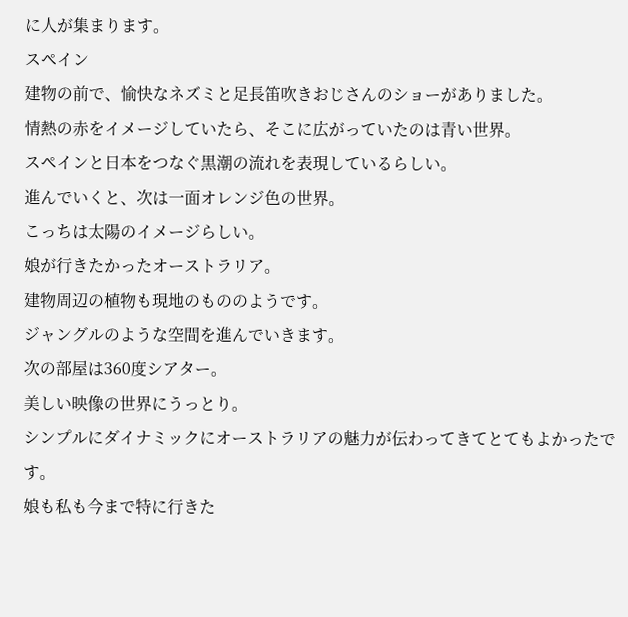に人が集まります。
スペイン
建物の前で、愉快なネズミと足長笛吹きおじさんのショーがありました。
情熱の赤をイメージしていたら、そこに広がっていたのは青い世界。
スペインと日本をつなぐ黒潮の流れを表現しているらしい。
進んでいくと、次は一面オレンジ色の世界。
こっちは太陽のイメージらしい。
娘が行きたかったオーストラリア。
建物周辺の植物も現地のもののようです。
ジャングルのような空間を進んでいきます。
次の部屋は360度シアター。
美しい映像の世界にうっとり。
シンプルにダイナミックにオーストラリアの魅力が伝わってきてとてもよかったです。
娘も私も今まで特に行きた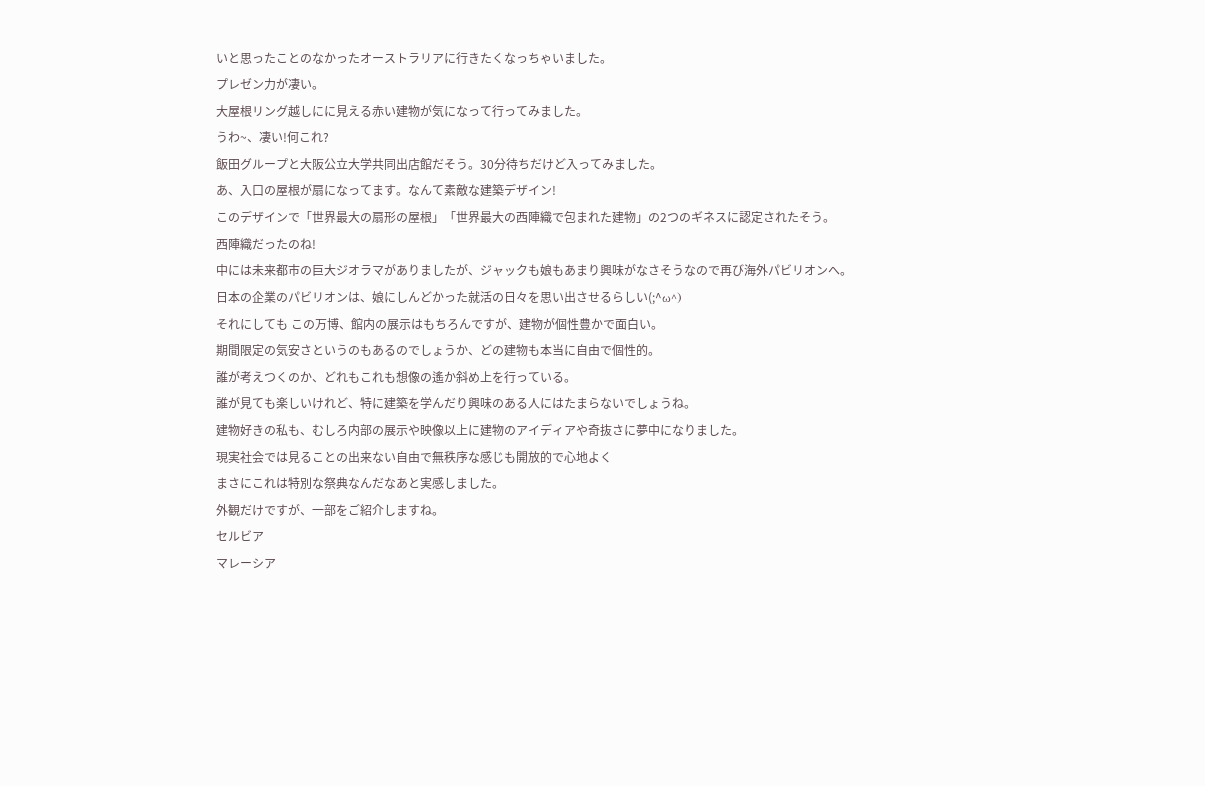いと思ったことのなかったオーストラリアに行きたくなっちゃいました。
プレゼン力が凄い。
大屋根リング越しにに見える赤い建物が気になって行ってみました。
うわ~、凄い!何これ?
飯田グループと大阪公立大学共同出店館だそう。30分待ちだけど入ってみました。
あ、入口の屋根が扇になってます。なんて素敵な建築デザイン!
このデザインで「世界最大の扇形の屋根」「世界最大の西陣織で包まれた建物」の2つのギネスに認定されたそう。
西陣織だったのね!
中には未来都市の巨大ジオラマがありましたが、ジャックも娘もあまり興味がなさそうなので再び海外パビリオンへ。
日本の企業のパビリオンは、娘にしんどかった就活の日々を思い出させるらしい(;^ω^)
それにしても この万博、館内の展示はもちろんですが、建物が個性豊かで面白い。
期間限定の気安さというのもあるのでしょうか、どの建物も本当に自由で個性的。
誰が考えつくのか、どれもこれも想像の遙か斜め上を行っている。
誰が見ても楽しいけれど、特に建築を学んだり興味のある人にはたまらないでしょうね。
建物好きの私も、むしろ内部の展示や映像以上に建物のアイディアや奇抜さに夢中になりました。
現実社会では見ることの出来ない自由で無秩序な感じも開放的で心地よく
まさにこれは特別な祭典なんだなあと実感しました。
外観だけですが、一部をご紹介しますね。
セルビア
マレーシア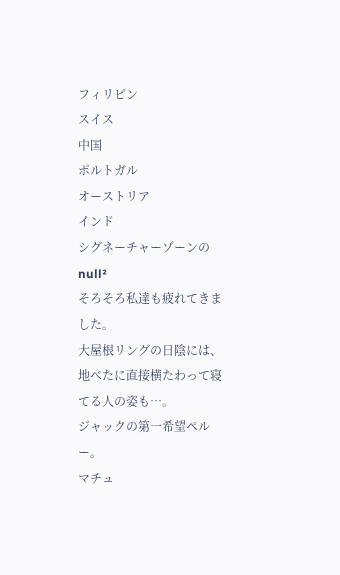フィリピン
スイス
中国
ポルトガル
オーストリア
インド
シグネーチャーゾーンのnull²
そろそろ私達も疲れてきました。
大屋根リングの日陰には、地べたに直接横たわって寝てる人の姿も…。
ジャックの第一希望ペルー。
マチュ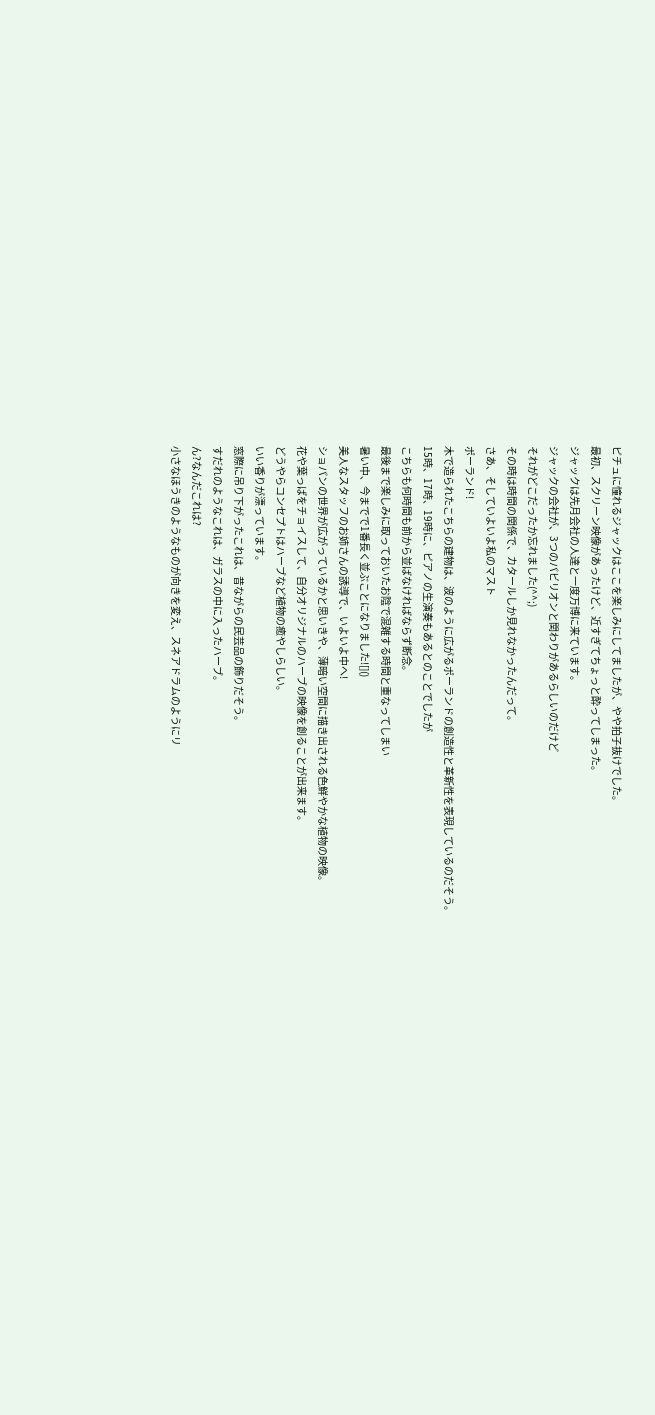ピチュに憧れるジャックはここを楽しみにしてましたが、やや拍子抜けでした。
最初、スクリーン映像があったけど、近すぎてちょっと酔ってしまった。
ジャックは先月会社の人達と一度万博に来ています。
ジャックの会社が、3つのパビリオンと関わりがあるらしいのだけど
それがどこだったか忘れました(^^;)
その時は時間の関係で、カタールしか見れなかったんだって。
さあ、そしていよいよ私のマスト
ポーランド!
木で造られたこちらの建物は、波のように広がるポーランドの創造性と革新性を表現しているのだそう。
15時、17時、19時に、ピアノの生演奏もあるとのことでしたが
こちらも何時間も前から並ばなければならず断念。
最後まで楽しみに取っておいたお陰で混雑する時間と重なってしまい
暑い中、今までで1番長く並ぶことになりました![]()
美人なスタッフのお姉さんの誘導で、いよいよ中へ!
ショパンの世界が広がっているかと思いきや、薄暗い空間に描き出される色鮮やかな植物の映像。
花や葉っぱをチョイスして、自分オリジナルのハーブの映像を創ることが出来ます。
どうやらコンセプトはハーブなど植物の癒やしらしい。
いい香りが漂っています。
窓際に吊り下がったこれは、昔ながらの民芸品の飾りだそう。
すだれのようなこれは、ガラスの中に入ったハーブ。
ん?なんだこれは?
小さなほうきのようなものが向きを変え、スネアドラムのようにリ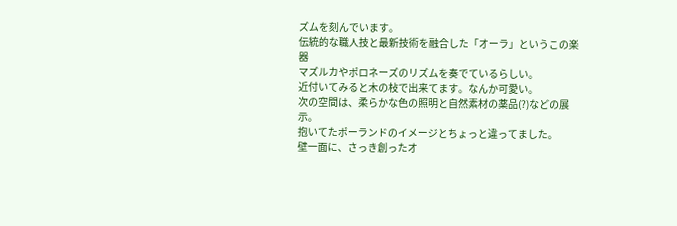ズムを刻んでいます。
伝統的な職人技と最新技術を融合した「オーラ」というこの楽器
マズルカやポロネーズのリズムを奏でているらしい。
近付いてみると木の枝で出来てます。なんか可愛い。
次の空間は、柔らかな色の照明と自然素材の薬品(?)などの展示。
抱いてたポーランドのイメージとちょっと違ってました。
壁一面に、さっき創ったオ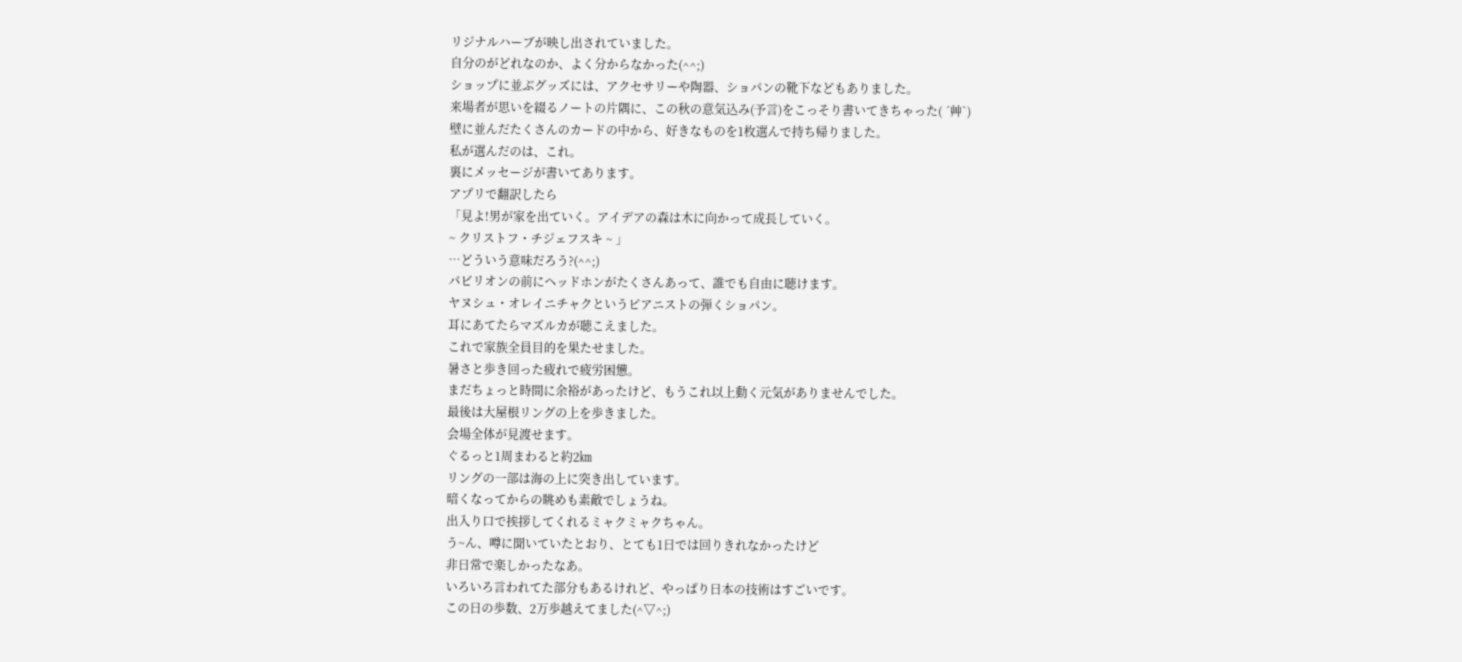リジナルハーブが映し出されていました。
自分のがどれなのか、よく分からなかった(^^;)
ショップに並ぶグッズには、アクセサリーや陶器、ショパンの靴下などもありました。
来場者が思いを綴るノートの片隅に、この秋の意気込み(予言)をこっそり書いてきちゃった( ´艸`)
壁に並んだたくさんのカードの中から、好きなものを1枚選んで持ち帰りました。
私が選んだのは、これ。
裏にメッセージが書いてあります。
アプリで翻訳したら
「見よ!男が家を出ていく。アイデアの森は木に向かって成長していく。
~ クリストフ・チジェフスキ ~ 」
…どういう意味だろう?(^^;)
パビリオンの前にヘッドホンがたくさんあって、誰でも自由に聴けます。
ヤヌシュ・オレイニチャクというピアニストの弾くショパン。
耳にあてたらマズルカが聴こえました。
これで家族全員目的を果たせました。
暑さと歩き回った疲れで疲労困憊。
まだちょっと時間に余裕があったけど、もうこれ以上動く元気がありませんでした。
最後は大屋根リングの上を歩きました。
会場全体が見渡せます。
ぐるっと1周まわると約2㎞
リングの一部は海の上に突き出しています。
暗くなってからの眺めも素敵でしょうね。
出入り口で挨拶してくれるミャクミャクちゃん。
う~ん、噂に聞いていたとおり、とても1日では回りきれなかったけど
非日常で楽しかったなあ。
いろいろ言われてた部分もあるけれど、やっぱり日本の技術はすごいです。
この日の歩数、2万歩越えてました(^▽^;)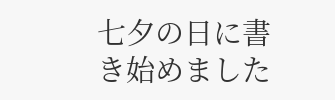七夕の日に書き始めました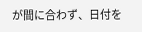が間に合わず、日付を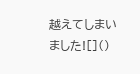越えてしまいました![]()